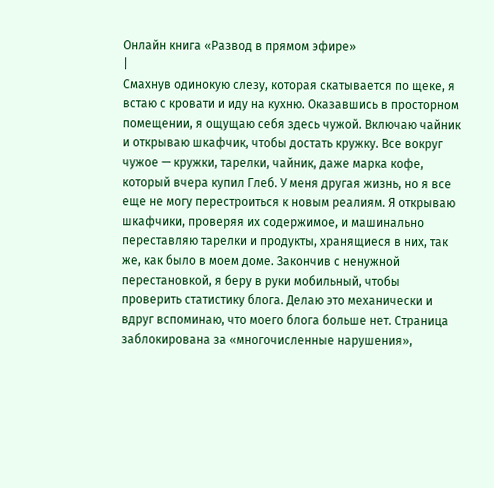Онлайн книга «Развод в прямом эфире»
|
Смахнув одинокую слезу, которая скатывается по щеке, я встаю с кровати и иду на кухню. Оказавшись в просторном помещении, я ощущаю себя здесь чужой. Включаю чайник и открываю шкафчик, чтобы достать кружку. Все вокруг чужое — кружки, тарелки, чайник, даже марка кофе, который вчера купил Глеб. У меня другая жизнь, но я все еще не могу перестроиться к новым реалиям. Я открываю шкафчики, проверяя их содержимое, и машинально переставляю тарелки и продукты, хранящиеся в них, так же, как было в моем доме. Закончив с ненужной перестановкой, я беру в руки мобильный, чтобы проверить статистику блога. Делаю это механически и вдруг вспоминаю, что моего блога больше нет. Страница заблокирована за «многочисленные нарушения»,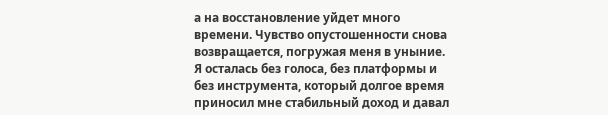а на восстановление уйдет много времени. Чувство опустошенности снова возвращается, погружая меня в уныние. Я осталась без голоса, без платформы и без инструмента, который долгое время приносил мне стабильный доход и давал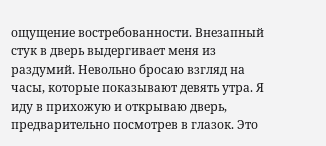ощущение востребованности. Внезапный стук в дверь выдергивает меня из раздумий. Невольно бросаю взгляд на часы, которые показывают девять утра. Я иду в прихожую и открываю дверь, предварительно посмотрев в глазок. Это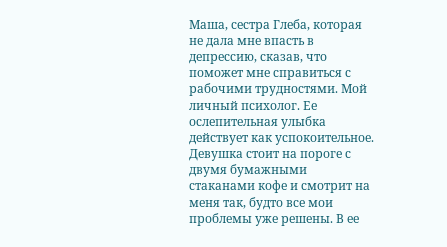Маша, сестра Глеба, которая не дала мне впасть в депрессию, сказав, что поможет мне справиться с рабочими трудностями. Мой личный психолог. Ее ослепительная улыбка действует как успокоительное. Девушка стоит на пороге с двумя бумажными стаканами кофе и смотрит на меня так, будто все мои проблемы уже решены. В ее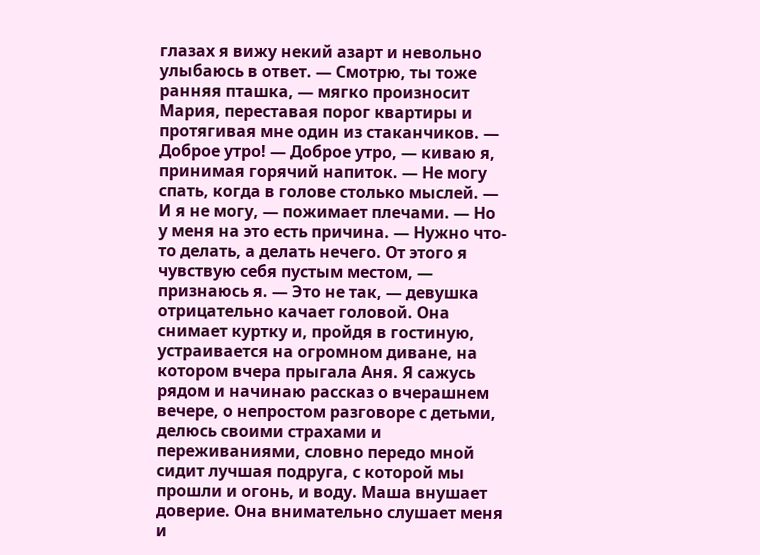глазах я вижу некий азарт и невольно улыбаюсь в ответ. — Смотрю, ты тоже ранняя пташка, — мягко произносит Мария, переставая порог квартиры и протягивая мне один из стаканчиков. — Доброе утро! — Доброе утро, — киваю я, принимая горячий напиток. — Не могу спать, когда в голове столько мыслей. — И я не могу, — пожимает плечами. — Но у меня на это есть причина. — Нужно что-то делать, а делать нечего. От этого я чувствую себя пустым местом, — признаюсь я. — Это не так, — девушка отрицательно качает головой. Она снимает куртку и, пройдя в гостиную, устраивается на огромном диване, на котором вчера прыгала Аня. Я сажусь рядом и начинаю рассказ о вчерашнем вечере, о непростом разговоре с детьми, делюсь своими страхами и переживаниями, словно передо мной сидит лучшая подруга, с которой мы прошли и огонь, и воду. Маша внушает доверие. Она внимательно слушает меня и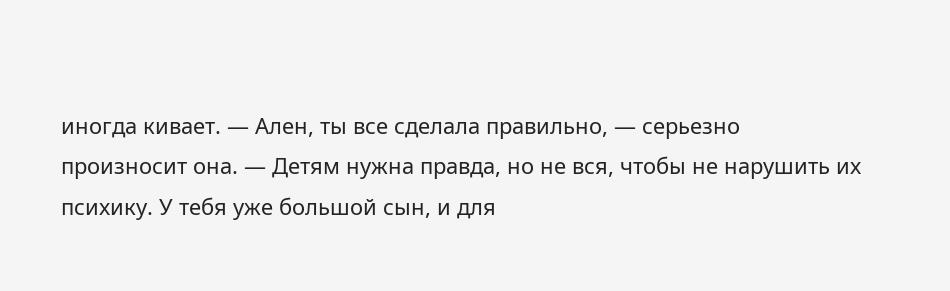иногда кивает. — Ален, ты все сделала правильно, — серьезно произносит она. — Детям нужна правда, но не вся, чтобы не нарушить их психику. У тебя уже большой сын, и для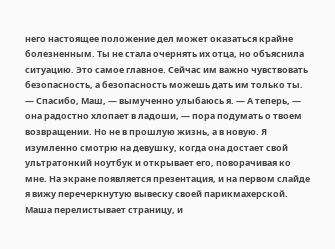него настоящее положение дел может оказаться крайне болезненным. Ты не стала очернять их отца, но объяснила ситуацию. Это самое главное. Сейчас им важно чувствовать безопасность, а безопасность можешь дать им только ты. — Спасибо, Маш, — вымученно улыбаюсь я. — А теперь, — она радостно хлопает в ладоши, — пора подумать о твоем возвращении. Но не в прошлую жизнь, а в новую. Я изумленно смотрю на девушку, когда она достает свой ультратонкий ноутбук и открывает его, поворачивая ко мне. На экране появляется презентация, и на первом слайде я вижу перечеркнутую вывеску своей парикмахерской. Маша перелистывает страницу, и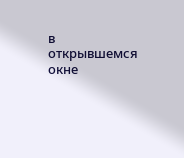в открывшемся окне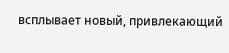всплывает новый, привлекающий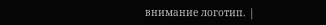внимание логотип. |